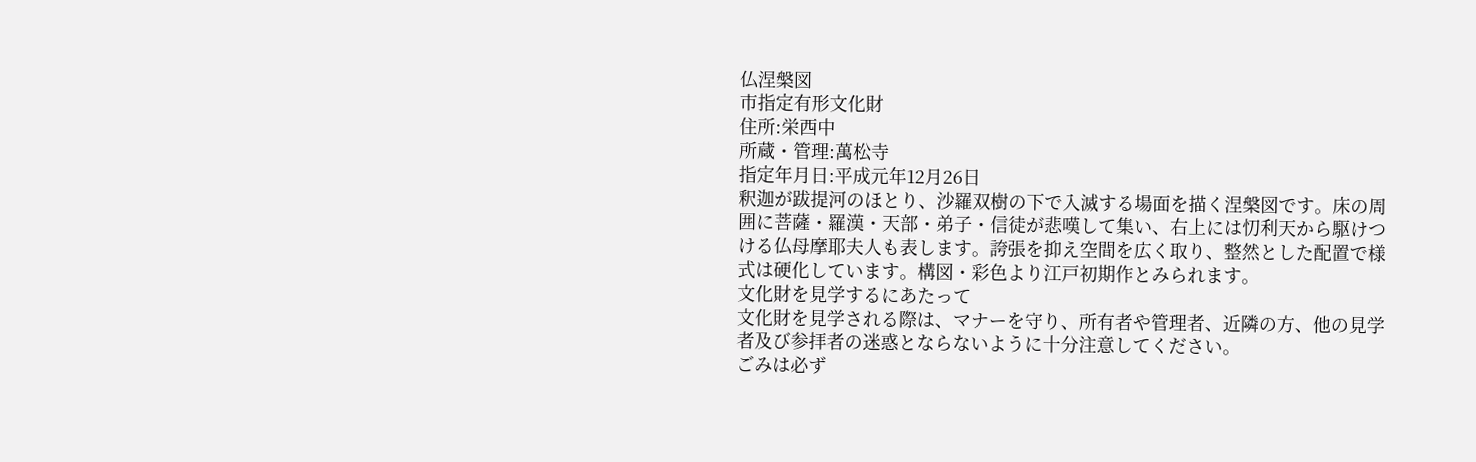仏涅槃図
市指定有形文化財
住所:栄西中
所蔵・管理:萬松寺
指定年月日:平成元年12月26日
釈迦が跋提河のほとり、沙羅双樹の下で入滅する場面を描く涅槃図です。床の周囲に菩薩・羅漢・天部・弟子・信徒が悲嘆して集い、右上には忉利天から駆けつける仏母摩耶夫人も表します。誇張を抑え空間を広く取り、整然とした配置で様式は硬化しています。構図・彩色より江戸初期作とみられます。
文化財を見学するにあたって
文化財を見学される際は、マナーを守り、所有者や管理者、近隣の方、他の見学者及び参拝者の迷惑とならないように十分注意してください。
ごみは必ず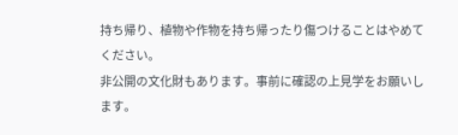持ち帰り、植物や作物を持ち帰ったり傷つけることはやめてください。
非公開の文化財もあります。事前に確認の上見学をお願いします。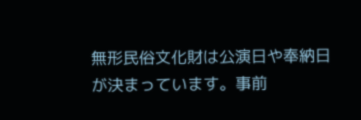無形民俗文化財は公演日や奉納日が決まっています。事前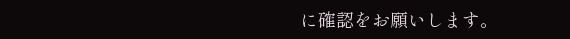に確認をお願いします。